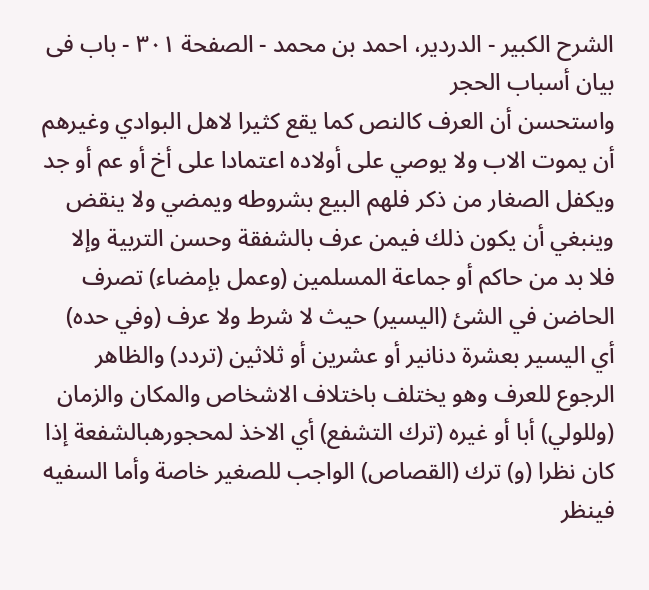الشرح الکبير - الدردیر، احمد بن محمد - الصفحة ٣٠١ - باب فى بيان أسباب الحجر
واستحسن أن العرف كالنص كما يقع كثيرا لاهل البوادي وغيرهم أن يموت الاب ولا يوصي على أولاده اعتمادا على أخ أو عم أو جد ويكفل الصغار من ذكر فلهم البيع بشروطه ويمضي ولا ينقض وينبغي أن يكون ذلك فيمن عرف بالشفقة وحسن التربية وإلا فلا بد من حاكم أو جماعة المسلمين (وعمل بإمضاء) تصرف الحاضن في الشئ (اليسير) حيث لا شرط ولا عرف (وفي حده) أي اليسير بعشرة دنانير أو عشرين أو ثلاثين (تردد) والظاهر الرجوع للعرف وهو يختلف باختلاف الاشخاص والمكان والزمان (وللولي) أبا أو غيره (ترك التشفع) أي الاخذ لمحجورهبالشفعة إذا كان نظرا (و) ترك (القصاص) الواجب للصغير خاصة وأما السفيه فينظر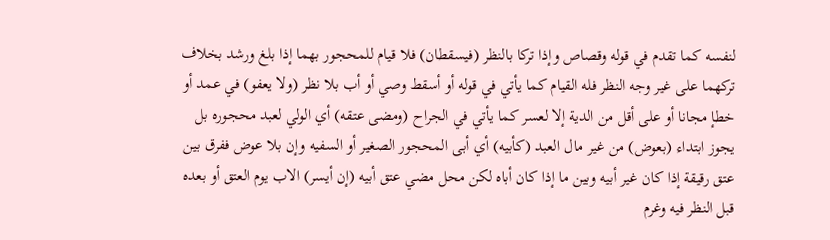لنفسه كما تقدم في قوله وقصاص وإذا تركا بالنظر (فيسقطان) فلا قيام للمحجور بهما إذا بلغ ورشد بخلاف تركهما على غير وجه النظر فله القيام كما يأتي في قوله أو أسقط وصي أو أب بلا نظر (ولا يعفو) في عمد أو خطإ مجانا أو على أقل من الدية إلا لعسر كما يأتي في الجراح (ومضى عتقه) أي الولي لعبد محجوره بل يجوز ابتداء (بعوض) من غير مال العبد (كأبيه) أي أبى المحجور الصغير أو السفيه وإن بلا عوض ففرق بين عتق رقيقة إذا كان غير أبيه وبين ما إذا كان أباه لكن محل مضي عتق أبيه (إن أيسر) الاب يوم العتق أو بعده قبل النظر فيه وغرم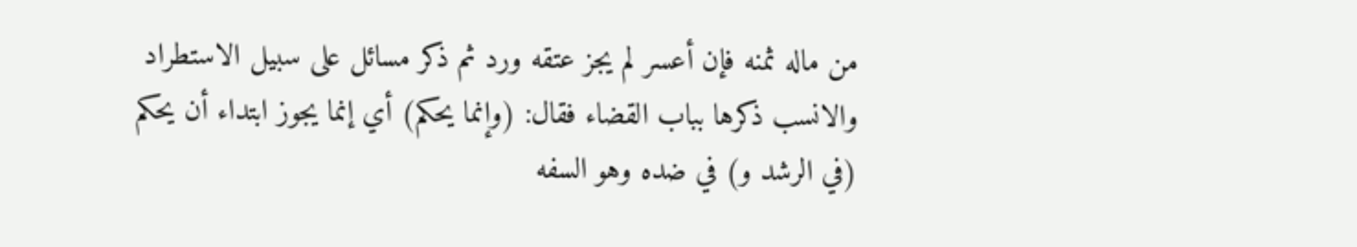من ماله ثمنه فإن أعسر لم يجز عتقه ورد ثم ذكر مسائل على سبيل الاستطراد والانسب ذكرها بباب القضاء فقال: (وإنما يحكم) أي إنما يجوز ابتداء أن يحكم (في الرشد و) في ضده وهو السفه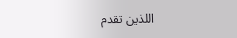اللذين تقدم